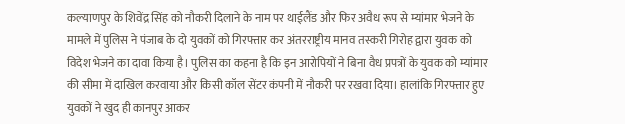कल्याणपुर के शिवेंद्र सिंह को नौकरी दिलाने के नाम पर थाईलैंड और फिर अवैध रूप से म्यांमार भेजने के मामले में पुलिस ने पंजाब के दो युवकों को गिरफ्तार कर अंतरराष्ट्रीय मानव तस्करी गिरोह द्वारा युवक को विदेश भेजने का दावा किया है। पुलिस का कहना है कि इन आरोपियों ने बिना वैध प्रपत्रों के युवक को म्यांमार की सीमा में दाखिल करवाया और किसी कॉल सेंटर कंपनी में नौकरी पर रखवा दिया। हालांकि गिरफ्तार हुए युवकों ने खुद ही कानपुर आकर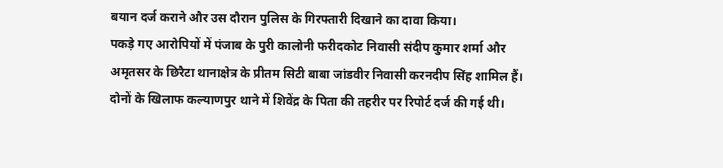बयान दर्ज कराने और उस दौरान पुलिस के गिरफ्तारी दिखाने का दावा किया।
पकड़े गए आरोपियों में पंजाब के पुरी कालोनी फरीदकोट निवासी संदीप कुमार शर्मा और अमृतसर के छिरैटा थानाक्षेत्र के प्रीतम सिटी बाबा जांडवीर निवासी करनदीप सिंह शामिल हैं। दोनों के खिलाफ कल्याणपुर थाने में शिवेंद्र के पिता की तहरीर पर रिपोर्ट दर्ज की गई थी।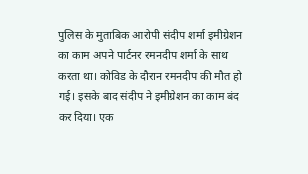पुलिस के मुताबिक आरोपी संदीप शर्मा इमीग्रेशन का काम अपने पार्टनर रमनदीप शर्मा के साथ करता था। कोविड के दौरान रमनदीप की मौत हो गई। इसके बाद संदीप ने इमीग्रेशन का काम बंद कर दिया। एक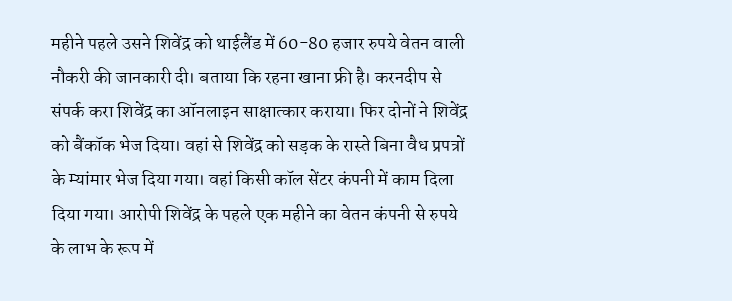महीने पहले उसने शिवेंद्र को थाईलैंड में 60-80 हजार रुपये वेतन वाली नौकरी की जानकारी दी। बताया कि रहना खाना फ्री है। करनदीप से संपर्क करा शिवेंद्र का ऑनलाइन साक्षात्कार कराया। फिर दोनों ने शिवेंद्र को बैंकॉक भेज दिया। वहां से शिवेंद्र को सड़क के रास्ते बिना वैध प्रपत्रों के म्यांमार भेज दिया गया। वहां किसी कॉल सेंटर कंपनी में काम दिला दिया गया। आरोपी शिवेंद्र के पहले एक महीने का वेतन कंपनी से रुपये के लाभ के रूप में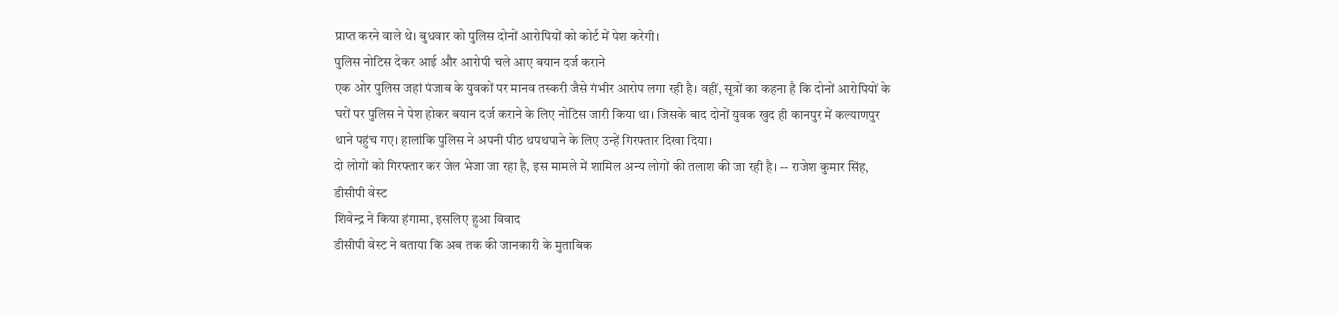प्राप्त करने वाले थे। बुधवार को पुलिस दोनों आरोपियों को कोर्ट में पेश करेगी।
पुलिस नोटिस देकर आई और आरोपी चले आए बयान दर्ज कराने
एक ओर पुलिस जहां पंजाब के युवकों पर मानव तस्करी जैसे गंभीर आरोप लगा रही है। वहीं, सूत्रों का कहना है कि दोनों आरोपियों के घरों पर पुलिस ने पेश होकर बयान दर्ज कराने के लिए नोटिस जारी किया था। जिसके बाद दोनों युवक खुद ही कानपुर में कल्याणपुर थाने पहुंच गए। हालांकि पुलिस ने अपनी पीठ थपथपाने के लिए उन्हें गिरफ्तार दिखा दिया।
दो लोगों को गिरफ्तार कर जेल भेजा जा रहा है, इस मामले में शामिल अन्य लोगों की तलाश की जा रही है। -- राजेश कुमार सिंह, डीसीपी वेस्ट
शिवेन्द्र ने किया हंगामा, इसलिए हुआ विवाद
डीसीपी वेस्ट ने बताया कि अब तक की जानकारी के मुताबिक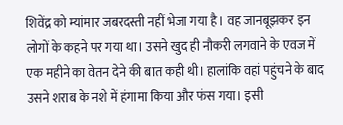शिवेंद्र को म्यांमार जबरदस्ती नहीं भेजा गया है। वह जानबूझकर इन लोगों के कहने पर गया था। उसने खुद ही नौकरी लगवाने के एवज में एक महीने का वेतन देने की बात कही थी। हालांकि वहां पहुंचने के बाद उसने शराब के नशे में हंगामा किया और फंस गया। इसी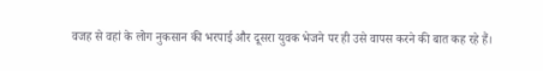वजह से वहां के लोग नुकसान की भरपाई और दूसरा युवक भेजने पर ही उसे वापस करने की बात कह रहे हैं।